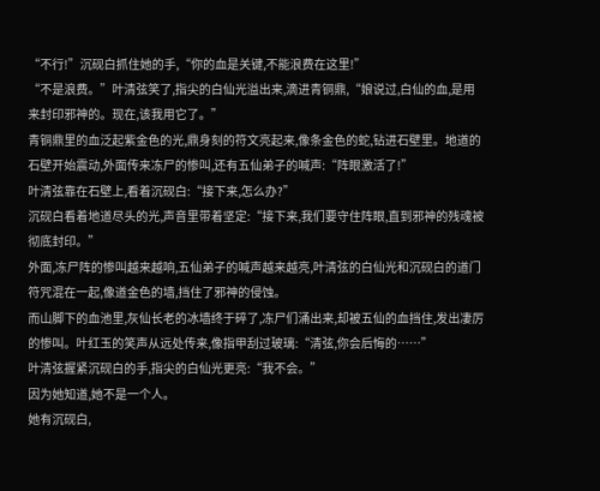“不行!”沉砚白抓住她的手,“你的血是关键,不能浪费在这里!”
“不是浪费。”叶清弦笑了,指尖的白仙光溢出来,滴进青铜鼎,“娘说过,白仙的血,是用来封印邪神的。现在,该我用它了。”
青铜鼎里的血泛起紫金色的光,鼎身刻的符文亮起来,像条金色的蛇,钻进石壁里。地道的石壁开始震动,外面传来冻尸的惨叫,还有五仙弟子的喊声:“阵眼激活了!”
叶清弦靠在石壁上,看着沉砚白:“接下来,怎么办?”
沉砚白看着地道尽头的光,声音里带着坚定:“接下来,我们要守住阵眼,直到邪神的残魂被彻底封印。”
外面,冻尸阵的惨叫越来越响,五仙弟子的喊声越来越亮,叶清弦的白仙光和沉砚白的道门符咒混在一起,像道金色的墙,挡住了邪神的侵蚀。
而山脚下的血池里,灰仙长老的冰墙终于碎了,冻尸们涌出来,却被五仙的血挡住,发出凄厉的惨叫。叶红玉的笑声从远处传来,像指甲刮过玻璃:“清弦,你会后悔的……”
叶清弦握紧沉砚白的手,指尖的白仙光更亮:“我不会。”
因为她知道,她不是一个人。
她有沉砚白,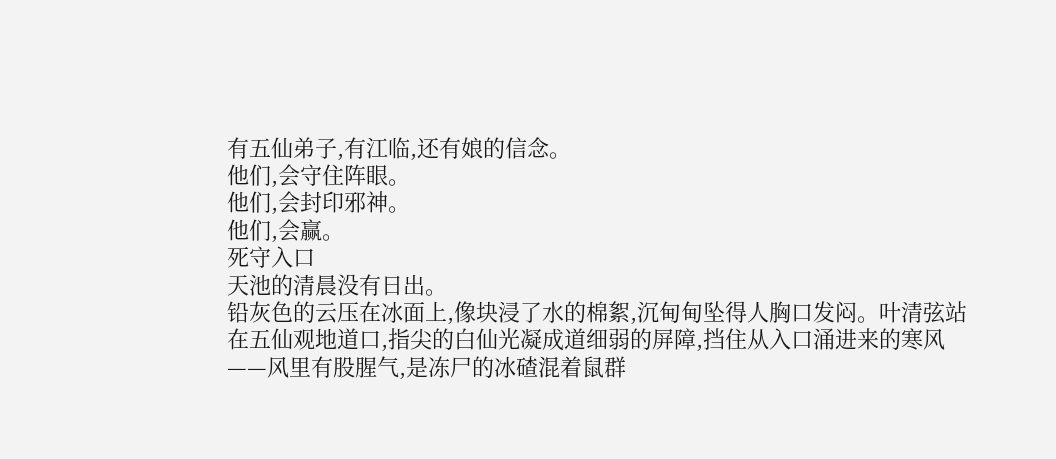有五仙弟子,有江临,还有娘的信念。
他们,会守住阵眼。
他们,会封印邪神。
他们,会赢。
死守入口
天池的清晨没有日出。
铅灰色的云压在冰面上,像块浸了水的棉絮,沉甸甸坠得人胸口发闷。叶清弦站在五仙观地道口,指尖的白仙光凝成道细弱的屏障,挡住从入口涌进来的寒风——风里有股腥气,是冻尸的冰碴混着鼠群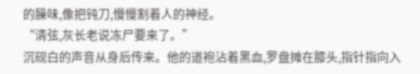的臊味,像把钝刀,慢慢割着人的神经。
“清弦,灰长老说冻尸要来了。”
沉砚白的声音从身后传来。他的道袍沾着黑血,罗盘摊在膝头,指针指向入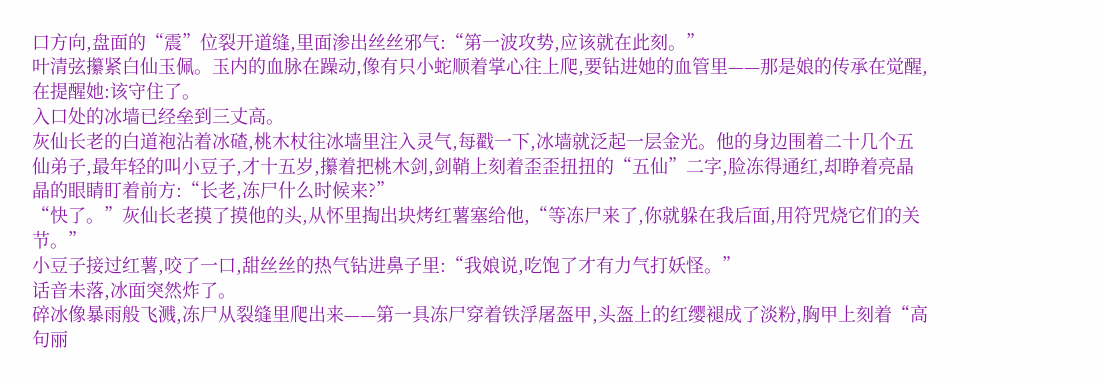口方向,盘面的“震”位裂开道缝,里面渗出丝丝邪气:“第一波攻势,应该就在此刻。”
叶清弦攥紧白仙玉佩。玉内的血脉在躁动,像有只小蛇顺着掌心往上爬,要钻进她的血管里——那是娘的传承在觉醒,在提醒她:该守住了。
入口处的冰墙已经垒到三丈高。
灰仙长老的白道袍沾着冰碴,桃木杖往冰墙里注入灵气,每戳一下,冰墙就泛起一层金光。他的身边围着二十几个五仙弟子,最年轻的叫小豆子,才十五岁,攥着把桃木剑,剑鞘上刻着歪歪扭扭的“五仙”二字,脸冻得通红,却睁着亮晶晶的眼睛盯着前方:“长老,冻尸什么时候来?”
“快了。”灰仙长老摸了摸他的头,从怀里掏出块烤红薯塞给他,“等冻尸来了,你就躲在我后面,用符咒烧它们的关节。”
小豆子接过红薯,咬了一口,甜丝丝的热气钻进鼻子里:“我娘说,吃饱了才有力气打妖怪。”
话音未落,冰面突然炸了。
碎冰像暴雨般飞溅,冻尸从裂缝里爬出来——第一具冻尸穿着铁浮屠盔甲,头盔上的红缨褪成了淡粉,胸甲上刻着“高句丽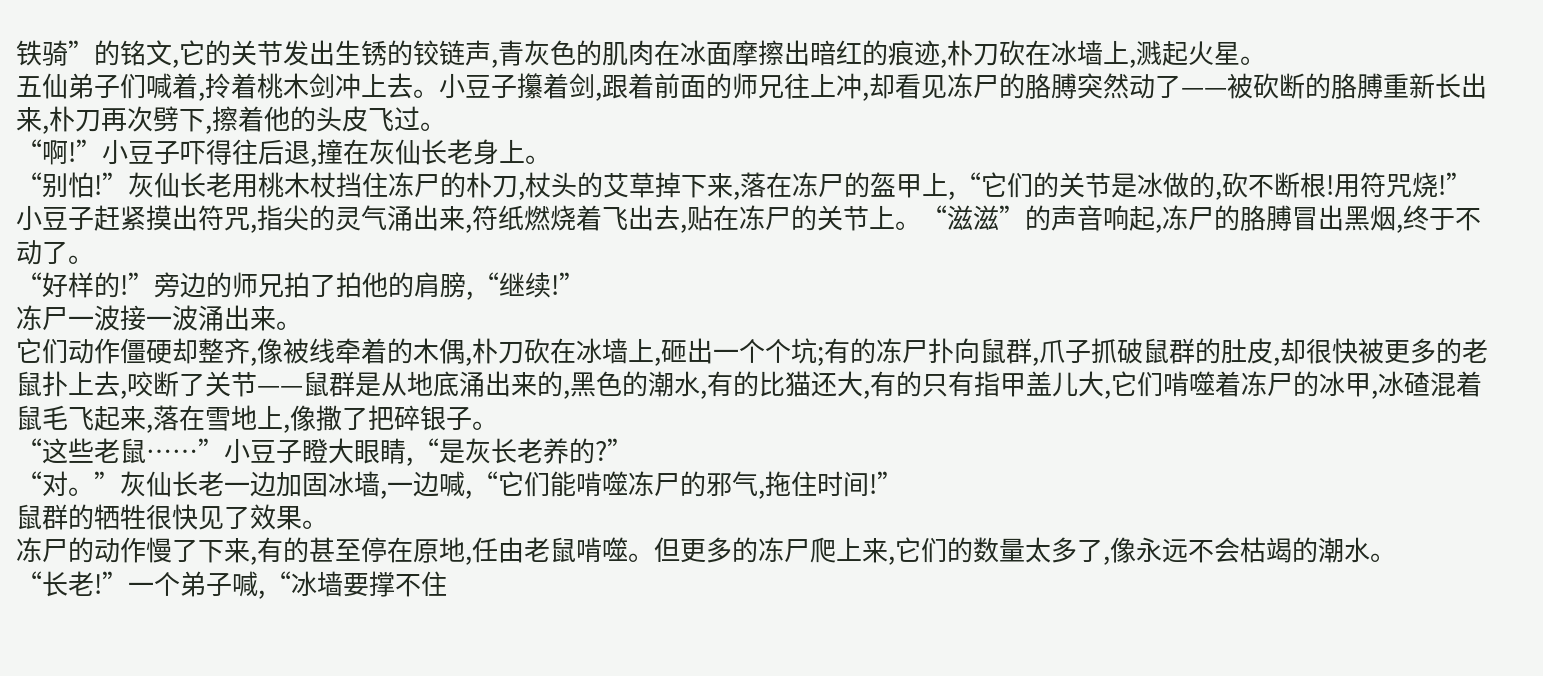铁骑”的铭文,它的关节发出生锈的铰链声,青灰色的肌肉在冰面摩擦出暗红的痕迹,朴刀砍在冰墙上,溅起火星。
五仙弟子们喊着,拎着桃木剑冲上去。小豆子攥着剑,跟着前面的师兄往上冲,却看见冻尸的胳膊突然动了——被砍断的胳膊重新长出来,朴刀再次劈下,擦着他的头皮飞过。
“啊!”小豆子吓得往后退,撞在灰仙长老身上。
“别怕!”灰仙长老用桃木杖挡住冻尸的朴刀,杖头的艾草掉下来,落在冻尸的盔甲上,“它们的关节是冰做的,砍不断根!用符咒烧!”
小豆子赶紧摸出符咒,指尖的灵气涌出来,符纸燃烧着飞出去,贴在冻尸的关节上。“滋滋”的声音响起,冻尸的胳膊冒出黑烟,终于不动了。
“好样的!”旁边的师兄拍了拍他的肩膀,“继续!”
冻尸一波接一波涌出来。
它们动作僵硬却整齐,像被线牵着的木偶,朴刀砍在冰墙上,砸出一个个坑;有的冻尸扑向鼠群,爪子抓破鼠群的肚皮,却很快被更多的老鼠扑上去,咬断了关节——鼠群是从地底涌出来的,黑色的潮水,有的比猫还大,有的只有指甲盖儿大,它们啃噬着冻尸的冰甲,冰碴混着鼠毛飞起来,落在雪地上,像撒了把碎银子。
“这些老鼠……”小豆子瞪大眼睛,“是灰长老养的?”
“对。”灰仙长老一边加固冰墙,一边喊,“它们能啃噬冻尸的邪气,拖住时间!”
鼠群的牺牲很快见了效果。
冻尸的动作慢了下来,有的甚至停在原地,任由老鼠啃噬。但更多的冻尸爬上来,它们的数量太多了,像永远不会枯竭的潮水。
“长老!”一个弟子喊,“冰墙要撑不住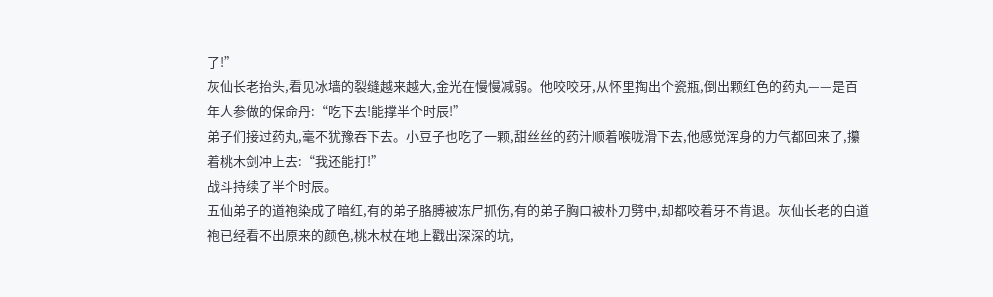了!”
灰仙长老抬头,看见冰墙的裂缝越来越大,金光在慢慢减弱。他咬咬牙,从怀里掏出个瓷瓶,倒出颗红色的药丸——是百年人参做的保命丹:“吃下去!能撑半个时辰!”
弟子们接过药丸,毫不犹豫吞下去。小豆子也吃了一颗,甜丝丝的药汁顺着喉咙滑下去,他感觉浑身的力气都回来了,攥着桃木剑冲上去:“我还能打!”
战斗持续了半个时辰。
五仙弟子的道袍染成了暗红,有的弟子胳膊被冻尸抓伤,有的弟子胸口被朴刀劈中,却都咬着牙不肯退。灰仙长老的白道袍已经看不出原来的颜色,桃木杖在地上戳出深深的坑,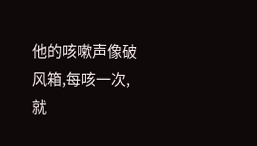他的咳嗽声像破风箱,每咳一次,就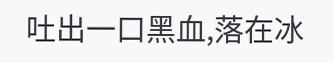吐出一口黑血,落在冰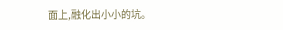面上,融化出小小的坑。